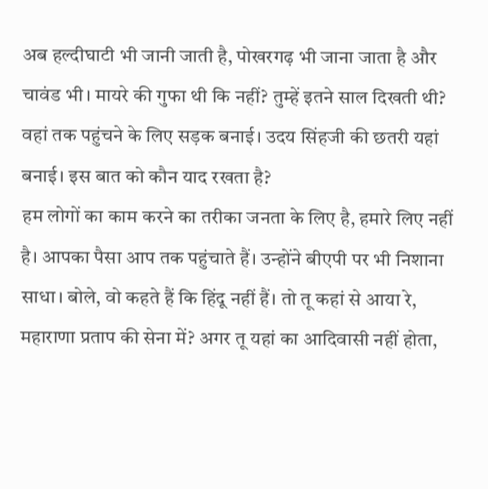अब हल्दीघाटी भी जानी जाती है, पोखरगढ़ भी जाना जाता है और चावंड भी। मायरे की गुफा थी कि नहीं? तुम्हें इतने साल दिखती थी? वहां तक पहुंचने के लिए सड़क बनाई। उदय सिंहजी की छतरी यहां बनाई। इस बात को कौन याद रखता है?
हम लोगों का काम करने का तरीका जनता के लिए है, हमारे लिए नहीं है। आपका पैसा आप तक पहुंचाते हैं। उन्होंने बीएपी पर भी निशाना साधा। बोले, वो कहते हैं कि हिंदू नहीं हैं। तो तू कहां से आया रे, महाराणा प्रताप की सेना में? अगर तू यहां का आदिवासी नहीं होता,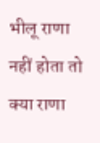भीलू राणा नहीं होता तो क्या राणा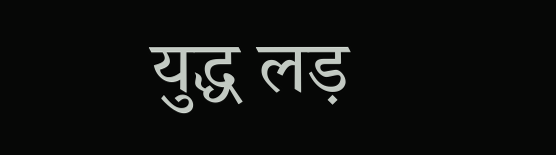युद्ध लड़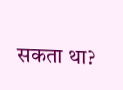सकता था?